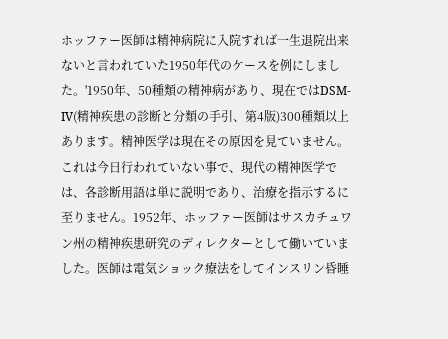ホッファー医師は精神病院に入院すれば一生退院出来ないと言われていた1950年代のケースを例にしました。'1950年、50種類の精神病があり、現在ではDSM- IV(精神疾患の診断と分類の手引、第4版)300種類以上あります。精神医学は現在その原因を見ていません。これは今日行われていない事で、現代の精神医学では、各診断用語は単に説明であり、治療を指示するに至りません。1952年、ホッファー医師はサスカチュワン州の精神疾患研究のディレクターとして働いていました。医師は電気ショック療法をしてインスリン昏睡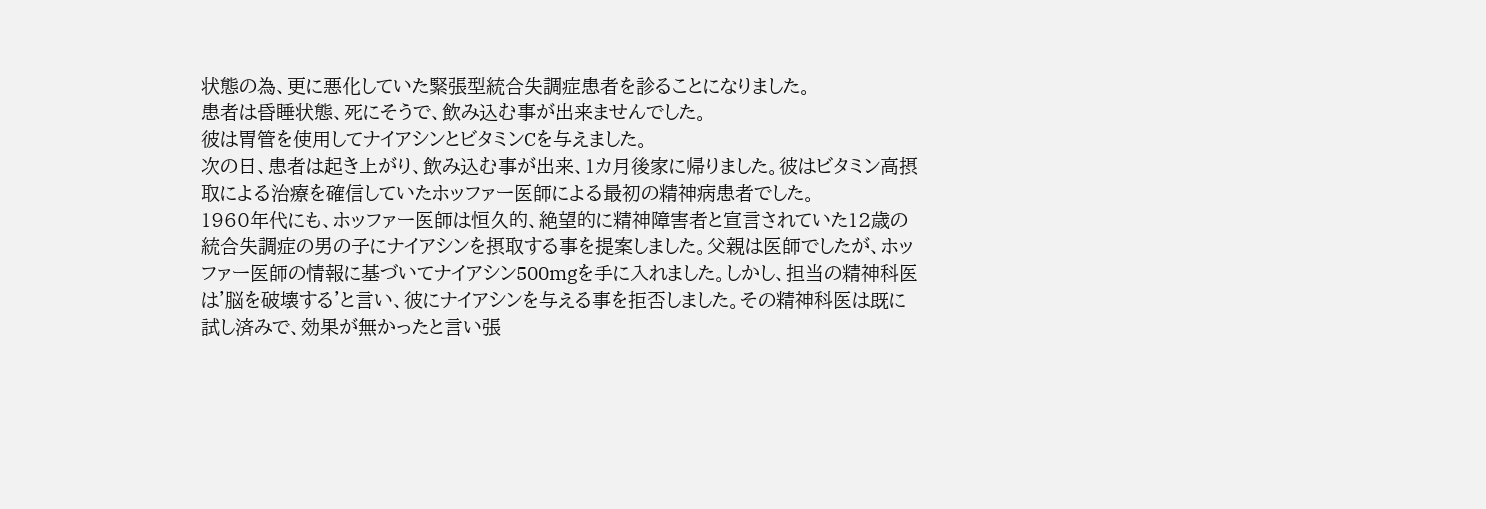状態の為、更に悪化していた緊張型統合失調症患者を診ることになりました。
患者は昏睡状態、死にそうで、飲み込む事が出来ませんでした。
彼は胃管を使用してナイアシンとビタミンCを与えました。
次の日、患者は起き上がり、飲み込む事が出来、1カ月後家に帰りました。彼はビタミン高摂取による治療を確信していたホッファー医師による最初の精神病患者でした。
1960年代にも、ホッファー医師は恒久的、絶望的に精神障害者と宣言されていた12歳の統合失調症の男の子にナイアシンを摂取する事を提案しました。父親は医師でしたが、ホッファー医師の情報に基づいてナイアシン500mgを手に入れました。しかし、担当の精神科医は'脳を破壊する'と言い、彼にナイアシンを与える事を拒否しました。その精神科医は既に試し済みで、効果が無かったと言い張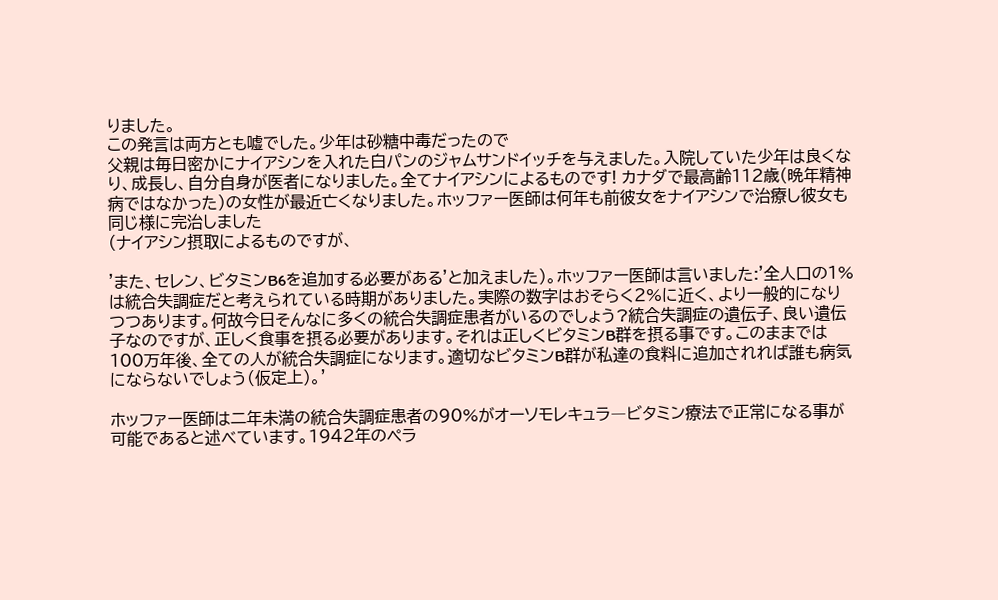りました。
この発言は両方とも嘘でした。少年は砂糖中毒だったので
父親は毎日密かにナイアシンを入れた白パンのジャムサンドイッチを与えました。入院していた少年は良くなり、成長し、自分自身が医者になりました。全てナイアシンによるものです! カナダで最高齢112歳(晩年精神病ではなかった)の女性が最近亡くなりました。ホッファー医師は何年も前彼女をナイアシンで治療し彼女も同じ様に完治しました
(ナイアシン摂取によるものですが、

'また、セレン、ビタミンB6を追加する必要がある'と加えました)。ホッファー医師は言いました:'全人口の1%は統合失調症だと考えられている時期がありました。実際の数字はおそらく2%に近く、より一般的になりつつあります。何故今日そんなに多くの統合失調症患者がいるのでしょう?統合失調症の遺伝子、良い遺伝子なのですが、正しく食事を摂る必要があります。それは正しくビタミンB群を摂る事です。このままでは100万年後、全ての人が統合失調症になります。適切なビタミンB群が私達の食料に追加されれば誰も病気にならないでしょう(仮定上)。'

ホッファー医師は二年未満の統合失調症患者の90%がオーソモレキュラ―ビタミン療法で正常になる事が可能であると述べています。1942年のペラ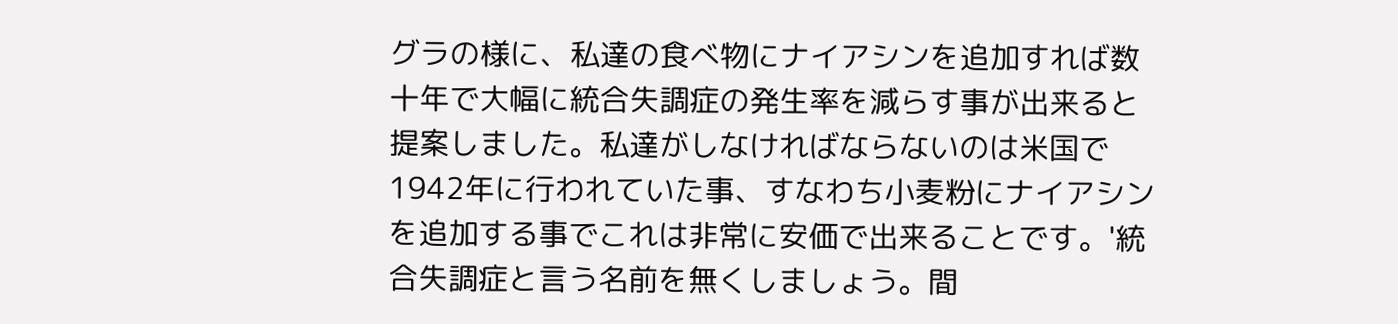グラの様に、私達の食べ物にナイアシンを追加すれば数十年で大幅に統合失調症の発生率を減らす事が出来ると提案しました。私達がしなければならないのは米国で1942年に行われていた事、すなわち小麦粉にナイアシンを追加する事でこれは非常に安価で出来ることです。'統合失調症と言う名前を無くしましょう。間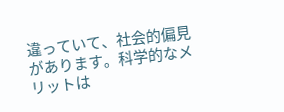違っていて、社会的偏見があります。科学的なメリットは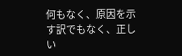何もなく、原因を示す訳でもなく、正しい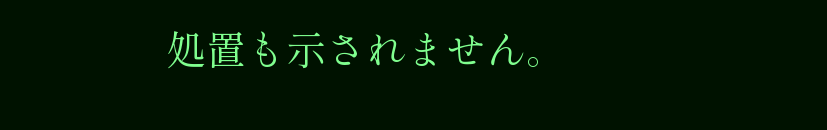処置も示されません。